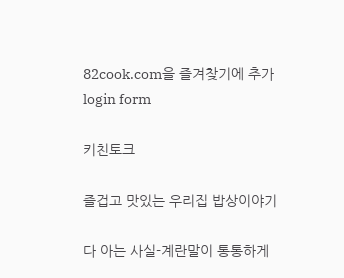82cook.com을 즐겨찾기에 추가
login form

키친토크

즐겁고 맛있는 우리집 밥상이야기

다 아는 사실-계란말이 통통하게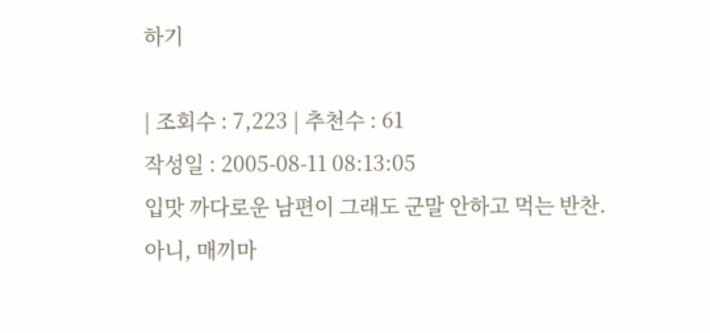하기

| 조회수 : 7,223 | 추천수 : 61
작성일 : 2005-08-11 08:13:05
입맛 까다로운 남편이 그래도 군말 안하고 먹는 반찬.
아니, 매끼마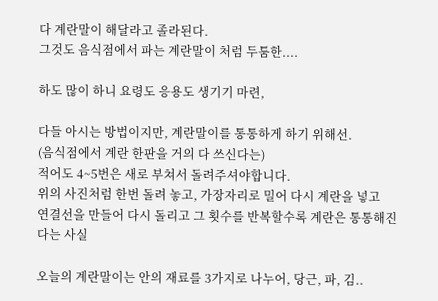다 계란말이 해달라고 졸라된다.
그것도 음식점에서 파는 계란말이 처럼 두툼한....

하도 많이 하니 요령도 응용도 생기기 마련,

다들 아시는 방법이지만, 계란말이를 통통하게 하기 위해선.
(음식점에서 계란 한판을 거의 다 쓰신다는)
적어도 4~5번은 새로 부쳐서 돌려주셔야합니다.
위의 사진처럼 한번 돌려 놓고, 가장자리로 밀어 다시 계란을 넣고
연결선을 만들어 다시 돌리고 그 횟수를 반복할수록 계란은 통통해진다는 사실

오늘의 계란말이는 안의 재료를 3가지로 나누어, 당근, 파, 김..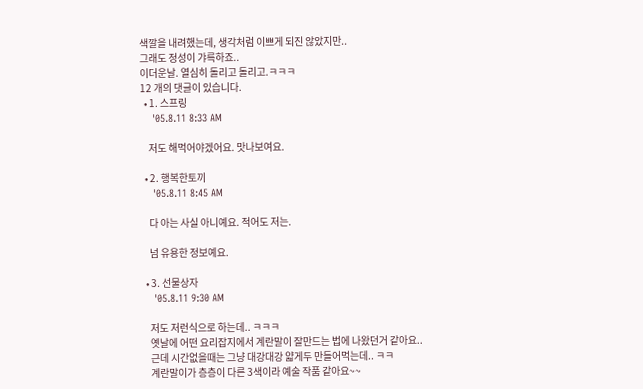색깔을 내려했는데, 생각처럼 이쁘게 되진 않았지만..
그래도 정성이 갸륵하죠..
이더운날. 열심히 돌리고 돌리고.ㅋㅋㅋ
12 개의 댓글이 있습니다.
  • 1. 스프링
    '05.8.11 8:33 AM

    저도 해먹어야겠어요. 맛나보여요.

  • 2. 행복한토끼
    '05.8.11 8:45 AM

    다 아는 사실 아니예요. 적어도 저는.

    넘 유용한 정보예요.

  • 3. 선물상자
    '05.8.11 9:30 AM

    저도 저런식으로 하는데.. ㅋㅋㅋ
    옛날에 어떤 요리잡지에서 계란말이 잘만드는 법에 나왔던거 같아요..
    근데 시간없을때는 그냥 대강대강 얇게두 만들어먹는데.. ㅋㅋ
    계란말이가 층층이 다른 3색이라 예술 작품 같아요~~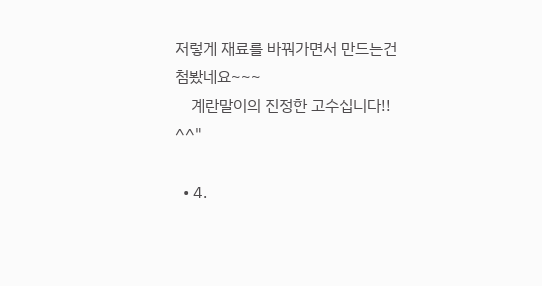저렇게 재료를 바꿔가면서 만드는건 첨봤네요~~~
    계란말이의 진정한 고수십니다!! ^^"

  • 4.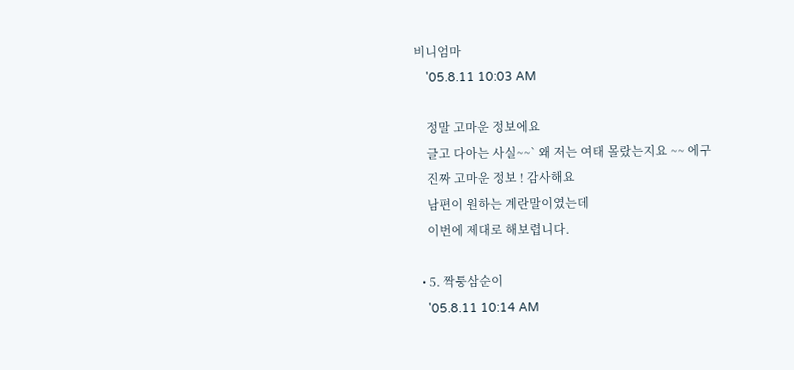비니엄마
    '05.8.11 10:03 AM

    정말 고마운 정보에요
    글고 다아는 사실~~` 왜 저는 여태 몰랐는지요 ~~ 에구
    진짜 고마운 정보 ! 감사해요
    남편이 원하는 계란말이였는데
    이번에 제대로 해보렵니다.

  • 5. 짝퉁삼순이
    '05.8.11 10:14 AM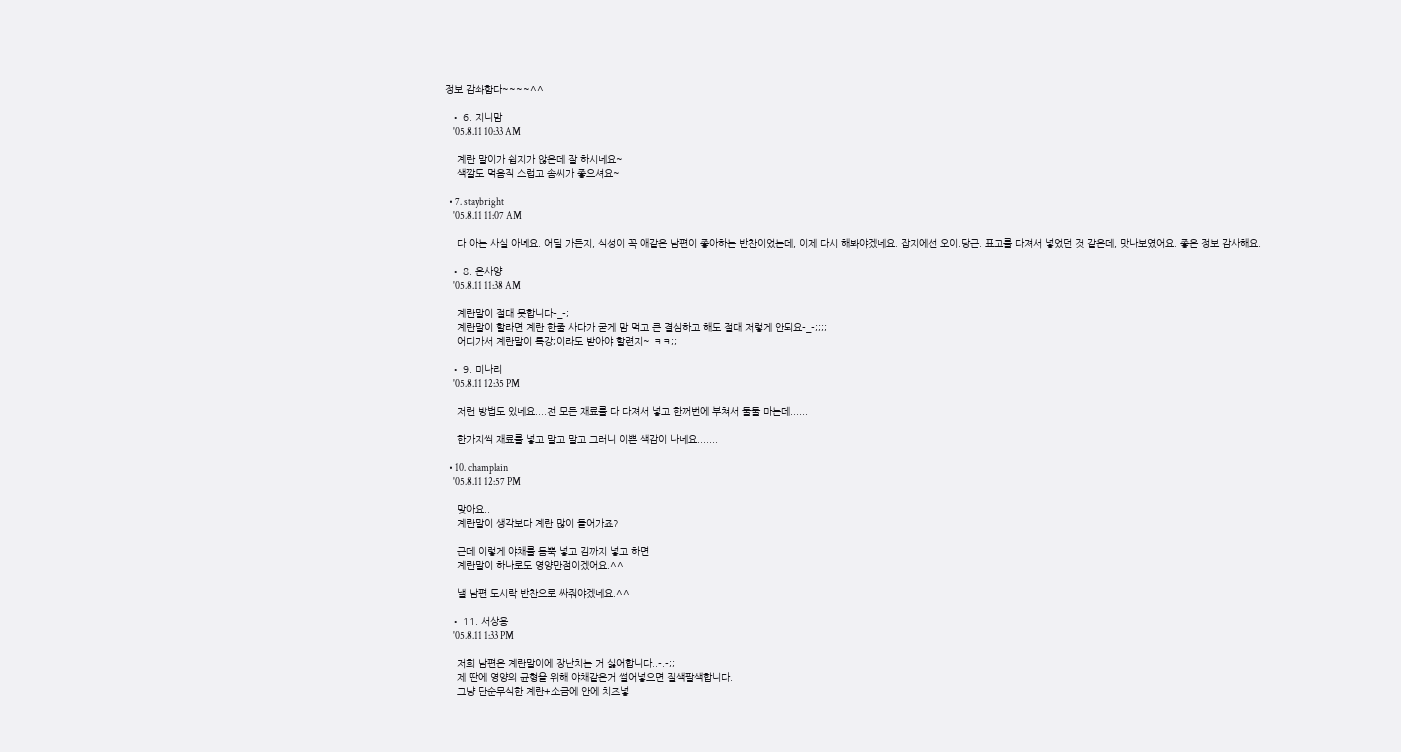정보 감솨함다~~~~^^

  • 6. 지니맘
    '05.8.11 10:33 AM

    계란 말이가 쉽지가 않은데 잘 하시네요~
    색깔도 먹음직 스럽고 솜씨가 좋으셔요~

  • 7. staybright
    '05.8.11 11:07 AM

    다 아는 사실 아녜요. 어딜 가든지, 식성이 꼭 애같은 남편이 좋아하는 반찬이었는데, 이제 다시 해봐야겠네요. 잡지에선 오이.당근. 표고를 다져서 넣었던 것 같은데, 맛나보였어요. 좋은 정보 감사해요.

  • 8. 은사양
    '05.8.11 11:38 AM

    계란말이 절대 못합니다-_-;
    계란말이 할라면 계란 한줄 사다가 굳게 맘 먹고 큰 결심하고 해도 절대 저렇게 안되요-_-;;;;
    어디가서 계란말이 특강;이라도 받아야 할련지~ ㅋㅋ;;

  • 9. 미나리
    '05.8.11 12:35 PM

    저런 방법도 있네요....전 모든 재료를 다 다져서 넣고 한꺼번에 부쳐서 둘둘 마는데......

    한가지씩 재료를 넣고 말고 말고 그러니 이쁜 색감이 나네요.......

  • 10. champlain
    '05.8.11 12:57 PM

    맞아요..
    계란말이 생각보다 계란 많이 들어가죠?

    근데 이렇게 야채를 듬뿍 넣고 김까지 넣고 하면
    계란말이 하나로도 영양만점이겠어요.^^

    낼 남편 도시락 반찬으로 싸줘야겠네요.^^

  • 11. 서상용
    '05.8.11 1:33 PM

    저희 남편은 계란말이에 장난치는 거 싫어합니다..-.-;;
    제 딴에 영양의 균형을 위해 야채같은거 썰어넣으면 질색팔색합니다.
    그냥 단순무식한 계란+소금에 안에 치즈넣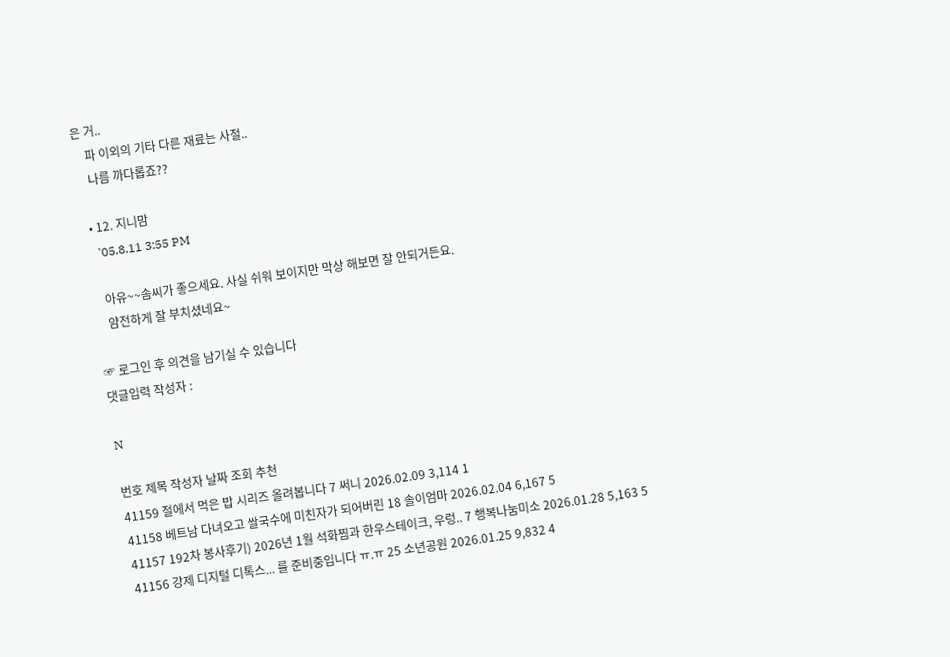은 거..
    파 이외의 기타 다른 재료는 사절..
    나름 까다롭죠??

  • 12. 지니맘
    '05.8.11 3:55 PM

    아유~~솜씨가 좋으세요. 사실 쉬워 보이지만 막상 해보면 잘 안되거든요.
    얌전하게 잘 부치셨네요~

☞ 로그인 후 의견을 남기실 수 있습니다
댓글입력 작성자 :

N

번호 제목 작성자 날짜 조회 추천
41159 절에서 먹은 밥 시리즈 올려봅니다 7 써니 2026.02.09 3,114 1
41158 베트남 다녀오고 쌀국수에 미친자가 되어버린 18 솔이엄마 2026.02.04 6,167 5
41157 192차 봉사후기) 2026년 1월 석화찜과 한우스테이크, 우렁.. 7 행복나눔미소 2026.01.28 5,163 5
41156 강제 디지털 디톡스... 를 준비중입니다 ㅠ.ㅠ 25 소년공원 2026.01.25 9,832 4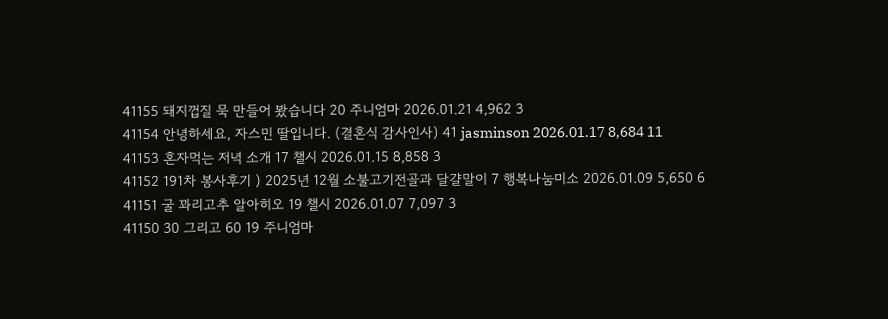41155 돼지껍질 묵 만들어 봤습니다 20 주니엄마 2026.01.21 4,962 3
41154 안녕하세요, 자스민 딸입니다. (결혼식 감사인사) 41 jasminson 2026.01.17 8,684 11
41153 혼자먹는 저녁 소개 17 챌시 2026.01.15 8,858 3
41152 191차 봉사후기 ) 2025년 12월 소불고기전골과 달걀말이 7 행복나눔미소 2026.01.09 5,650 6
41151 굴 꽈리고추 알아히오 19 챌시 2026.01.07 7,097 3
41150 30 그리고 60 19 주니엄마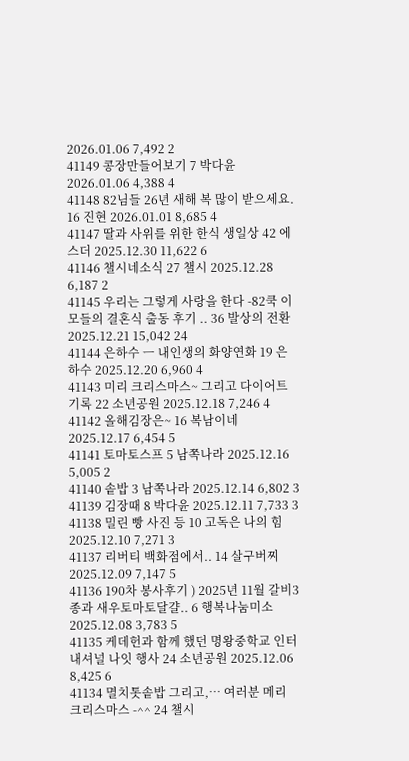2026.01.06 7,492 2
41149 콩장만들어보기 7 박다윤 2026.01.06 4,388 4
41148 82님들 26년 새해 복 많이 받으세요. 16 진현 2026.01.01 8,685 4
41147 딸과 사위를 위한 한식 생일상 42 에스더 2025.12.30 11,622 6
41146 챌시네소식 27 챌시 2025.12.28 6,187 2
41145 우리는 그렇게 사랑을 한다 -82쿡 이모들의 결혼식 출동 후기 .. 36 발상의 전환 2025.12.21 15,042 24
41144 은하수 ㅡ 내인생의 화양연화 19 은하수 2025.12.20 6,960 4
41143 미리 크리스마스~ 그리고 다이어트 기록 22 소년공원 2025.12.18 7,246 4
41142 올해김장은~ 16 복남이네 2025.12.17 6,454 5
41141 토마토스프 5 남쪽나라 2025.12.16 5,005 2
41140 솥밥 3 남쪽나라 2025.12.14 6,802 3
41139 김장때 8 박다윤 2025.12.11 7,733 3
41138 밀린 빵 사진 등 10 고독은 나의 힘 2025.12.10 7,271 3
41137 리버티 백화점에서.. 14 살구버찌 2025.12.09 7,147 5
41136 190차 봉사후기 ) 2025년 11월 갈비3종과 새우토마토달걀.. 6 행복나눔미소 2025.12.08 3,783 5
41135 케데헌과 함께 했던 명왕중학교 인터내셔널 나잇 행사 24 소년공원 2025.12.06 8,425 6
41134 멸치톳솥밥 그리고,… 여러분 메리 크리스마스 -^^ 24 챌시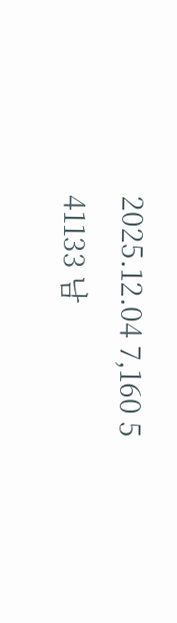2025.12.04 7,160 5
41133 남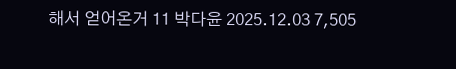해서 얻어온거 11 박다윤 2025.12.03 7,505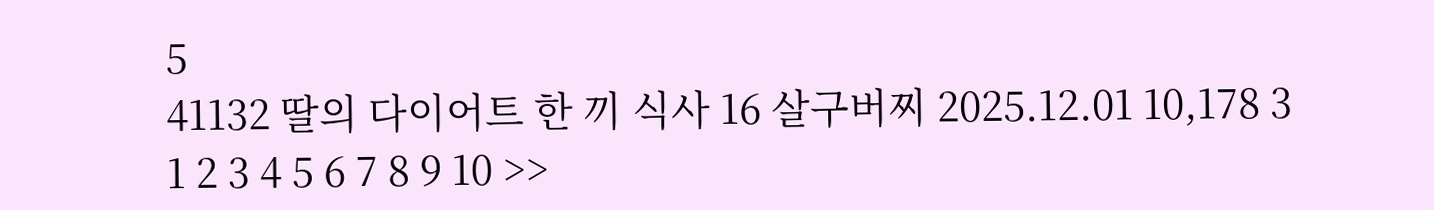5
41132 딸의 다이어트 한 끼 식사 16 살구버찌 2025.12.01 10,178 3
1 2 3 4 5 6 7 8 9 10 >>